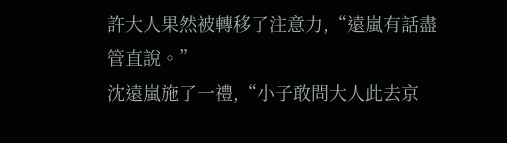許大人果然被轉移了注意力,“遠嵐有話盡管直說。”
沈遠嵐施了一禮,“小子敢問大人此去京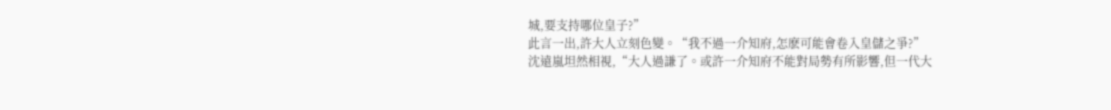城,要支持哪位皇子?”
此言一出,許大人立刻色變。“我不過一介知府,怎麽可能會卷入皇儲之爭?”
沈遠嵐坦然相視,“大人過謙了。或許一介知府不能對局勢有所影響,但一代大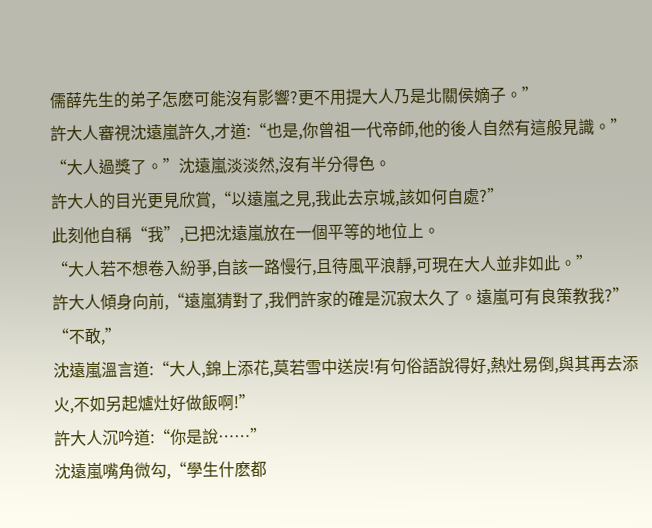儒薛先生的弟子怎麽可能沒有影響?更不用提大人乃是北關侯嫡子。”
許大人審視沈遠嵐許久,才道:“也是,你曾祖一代帝師,他的後人自然有這般見識。”
“大人過獎了。”沈遠嵐淡淡然,沒有半分得色。
許大人的目光更見欣賞,“以遠嵐之見,我此去京城,該如何自處?”
此刻他自稱“我”,已把沈遠嵐放在一個平等的地位上。
“大人若不想卷入紛爭,自該一路慢行,且待風平浪靜,可現在大人並非如此。”
許大人傾身向前,“遠嵐猜對了,我們許家的確是沉寂太久了。遠嵐可有良策教我?”
“不敢,”
沈遠嵐溫言道:“大人,錦上添花,莫若雪中送炭!有句俗語說得好,熱灶易倒,與其再去添火,不如另起爐灶好做飯啊!”
許大人沉吟道:“你是說……”
沈遠嵐嘴角微勾,“學生什麽都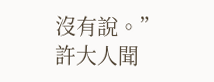沒有說。”
許大人聞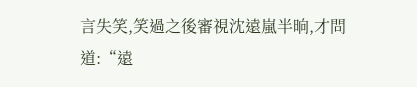言失笑,笑過之後審視沈遠嵐半晌,才問道:“遠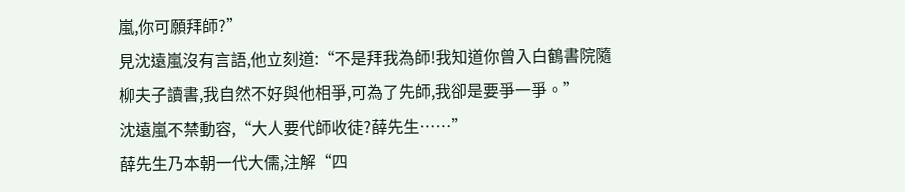嵐,你可願拜師?”
見沈遠嵐沒有言語,他立刻道:“不是拜我為師!我知道你曾入白鶴書院隨柳夫子讀書,我自然不好與他相爭,可為了先師,我卻是要爭一爭。”
沈遠嵐不禁動容,“大人要代師收徒?薛先生……”
薛先生乃本朝一代大儒,注解“四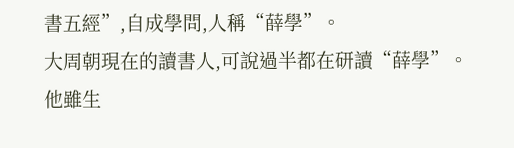書五經”,自成學問,人稱“薛學”。
大周朝現在的讀書人,可說過半都在研讀“薛學”。
他雖生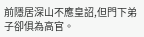前隱居深山不應皇詔,但門下弟子卻俱為高官。